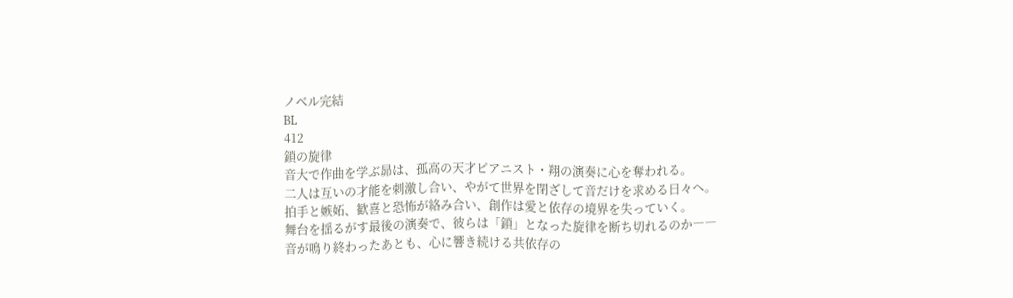ノベル完結
BL
412
鎖の旋律
音大で作曲を学ぶ昴は、孤高の天才ピアニスト・翔の演奏に心を奪われる。
二人は互いの才能を刺激し合い、やがて世界を閉ざして音だけを求める日々へ。
拍手と嫉妬、歓喜と恐怖が絡み合い、創作は愛と依存の境界を失っていく。
舞台を揺るがす最後の演奏で、彼らは「鎖」となった旋律を断ち切れるのか――
音が鳴り終わったあとも、心に響き続ける共依存の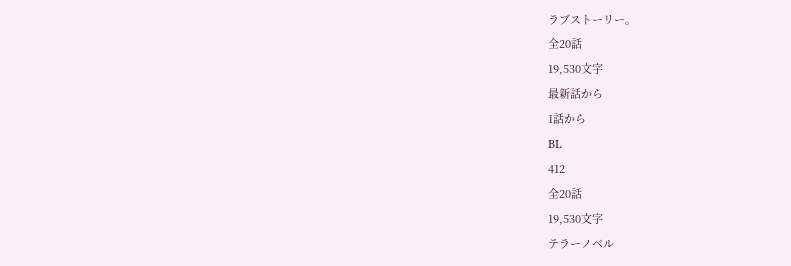ラブストーリー。
全20話
19,530文字
最新話から
1話から
BL
412
全20話
19,530文字
テラーノベル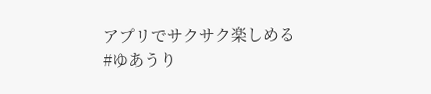アプリでサクサク楽しめる
#ゆあうり